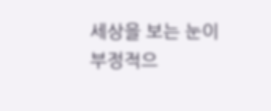세상을 보는 눈이 부정적으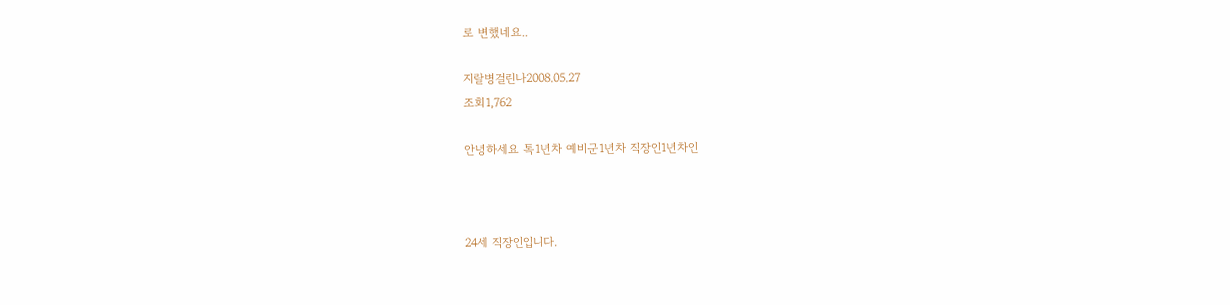로 변했네요..

지랄병걸린나2008.05.27
조회1,762

안녕하세요 톡1년차 예비군1년차 직장인1년차인



24세 직장인입니다.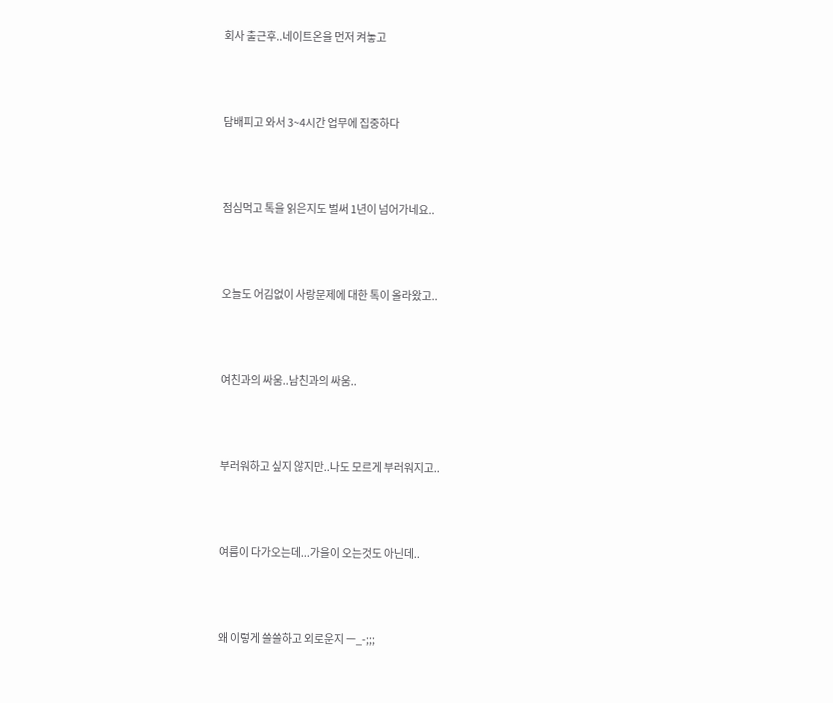회사 출근후..네이트온을 먼저 켜놓고



담배피고 와서 3~4시간 업무에 집중하다



점심먹고 톡을 읽은지도 벌써 1년이 넘어가네요..



오늘도 어김없이 사랑문제에 대한 톡이 올라왔고..



여친과의 싸움..남친과의 싸움..



부러워하고 싶지 않지만..나도 모르게 부러워지고..



여름이 다가오는데...가을이 오는것도 아닌데..



왜 이렇게 쓸쓸하고 외로운지 ㅡ_-;;;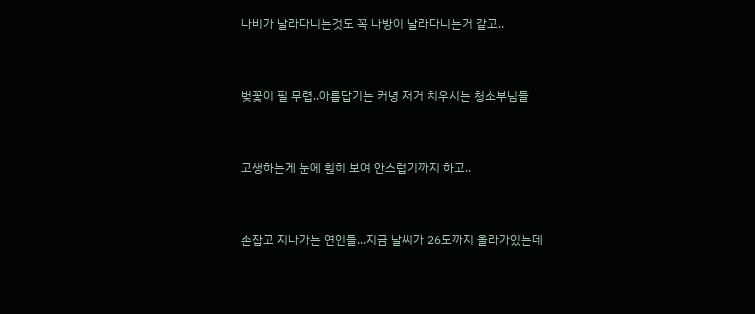나비가 날라다니는것도 꼭 나방이 날라다니는거 같고..



벚꽃이 필 무렵..아름답기는 커녕 저거 치우시는 청소부님들



고생하는게 눈에 훤히 보여 안스럽기까지 하고..



손잡고 지나가는 연인들...지금 날씨가 26도까지 올라가있는데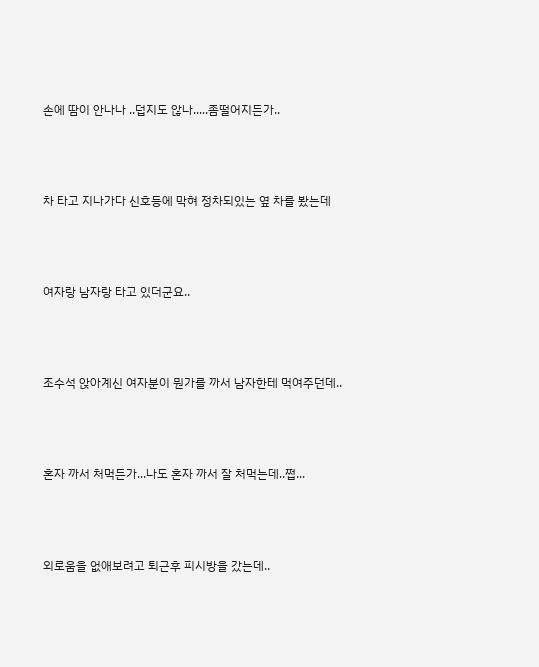손에 땀이 안나나 ..덥지도 않나.....좀떨어지든가..



차 타고 지나가다 신호등에 막혀 정차되있는 옆 차를 봤는데



여자랑 남자랑 타고 있더군요..



조수석 앉아계신 여자분이 뭔가를 까서 남자한테 먹여주던데..



혼자 까서 처먹든가...나도 혼자 까서 잘 처먹는데..쩝...



외로움을 없애보려고 퇴근후 피시방을 갔는데..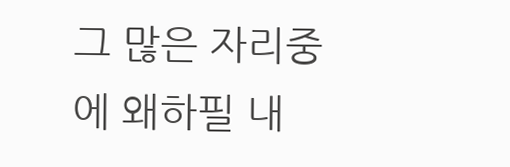그 많은 자리중에 왜하필 내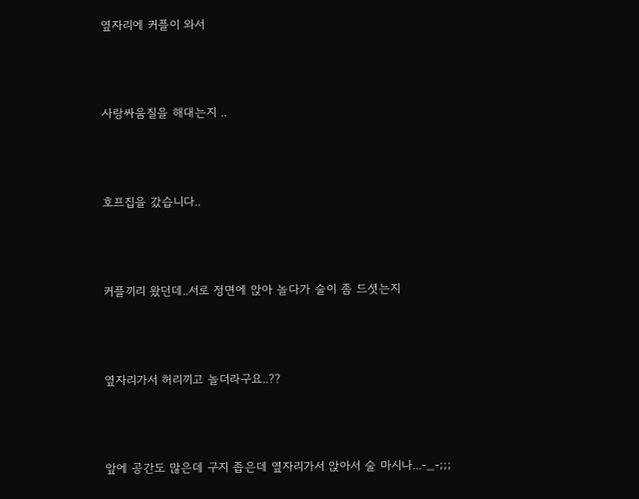옆자리에 커플이 와서



사랑싸움질을 해대는지 ..



호프집을 갔습니다..



커플끼리 왔던데..서로 정면에 앉아 놀다가 술이 좀 드셧는지



옆자리가서 허리끼고 놀더라구요..??



앞에 공간도 많은데 구지 좁은데 옆자리가서 앉아서 술 마시나...-_-;;;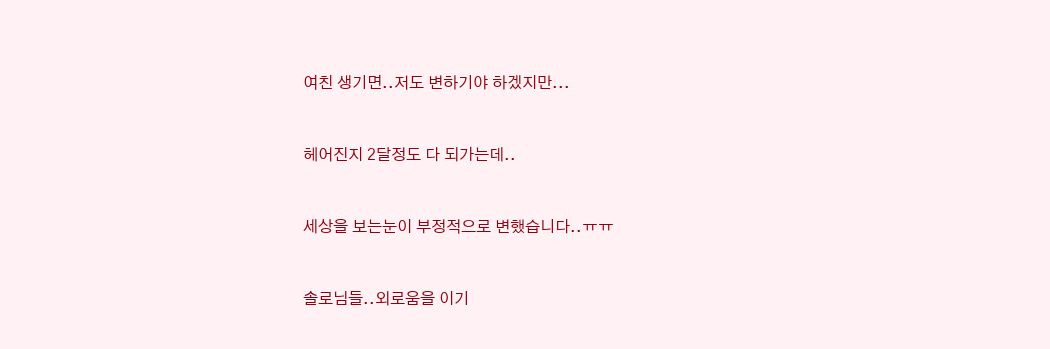여친 생기면..저도 변하기야 하겠지만...



헤어진지 2달정도 다 되가는데..



세상을 보는눈이 부정적으로 변했습니다..ㅠㅠ



솔로님들..외로움을 이기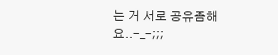는 거 서로 공유좀해요..-_-;;;